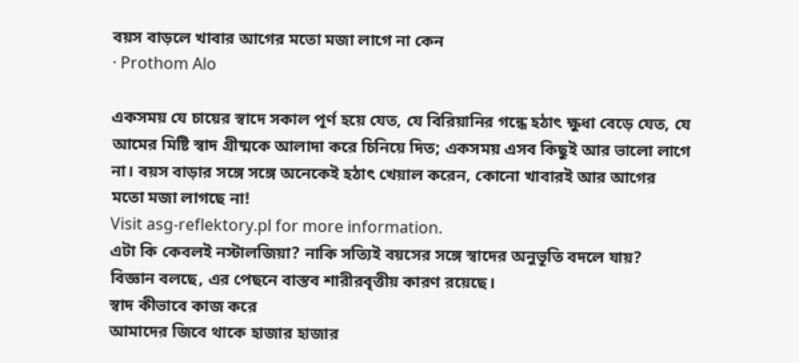বয়স বাড়লে খাবার আগের মতো মজা লাগে না কেন
· Prothom Alo

একসময় যে চায়ের স্বাদে সকাল পূর্ণ হয়ে যেত, যে বিরিয়ানির গন্ধে হঠাৎ ক্ষুধা বেড়ে যেত, যে আমের মিষ্টি স্বাদ গ্রীষ্মকে আলাদা করে চিনিয়ে দিত; একসময় এসব কিছুই আর ভালো লাগে না। বয়স বাড়ার সঙ্গে সঙ্গে অনেকেই হঠাৎ খেয়াল করেন, কোনো খাবারই আর আগের মতো মজা লাগছে না!
Visit asg-reflektory.pl for more information.
এটা কি কেবলই নস্টালজিয়া? নাকি সত্যিই বয়সের সঙ্গে স্বাদের অনুভূতি বদলে যায়? বিজ্ঞান বলছে, এর পেছনে বাস্তব শারীরবৃত্তীয় কারণ রয়েছে।
স্বাদ কীভাবে কাজ করে
আমাদের জিবে থাকে হাজার হাজার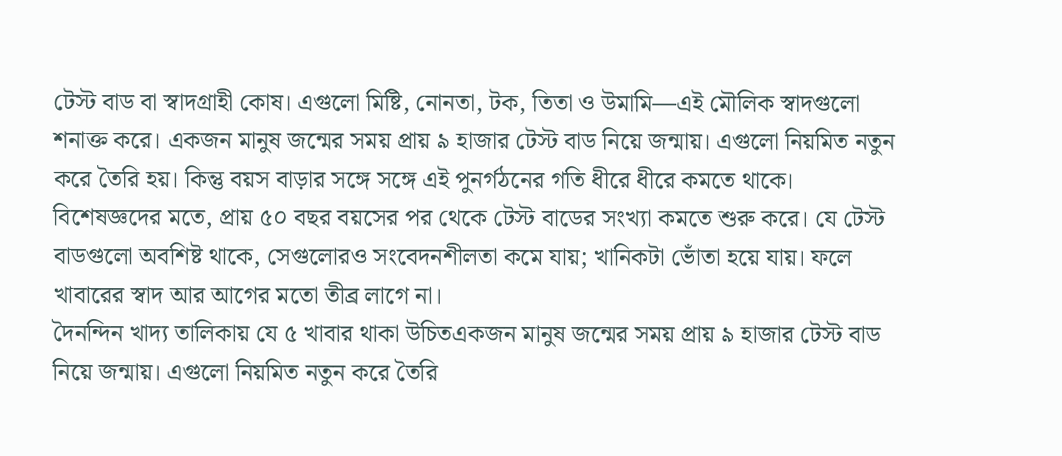টেস্ট বাড বা স্বাদগ্রাহী কোষ। এগুলো মিষ্টি, নোনতা, টক, তিতা ও উমামি—এই মৌলিক স্বাদগুলো শনাক্ত করে। একজন মানুষ জন্মের সময় প্রায় ৯ হাজার টেস্ট বাড নিয়ে জন্মায়। এগুলো নিয়মিত নতুন করে তৈরি হয়। কিন্তু বয়স বাড়ার সঙ্গে সঙ্গে এই পুনর্গঠনের গতি ধীরে ধীরে কমতে থাকে।
বিশেষজ্ঞদের মতে, প্রায় ৫০ বছর বয়সের পর থেকে টেস্ট বাডের সংখ্যা কমতে শুরু করে। যে টেস্ট বাডগুলো অবশিষ্ট থাকে, সেগুলোরও সংবেদনশীলতা কমে যায়; খানিকটা ভোঁতা হয়ে যায়। ফলে খাবারের স্বাদ আর আগের মতো তীব্র লাগে না।
দৈনন্দিন খাদ্য তালিকায় যে ৫ খাবার থাকা উচিতএকজন মানুষ জন্মের সময় প্রায় ৯ হাজার টেস্ট বাড নিয়ে জন্মায়। এগুলো নিয়মিত নতুন করে তৈরি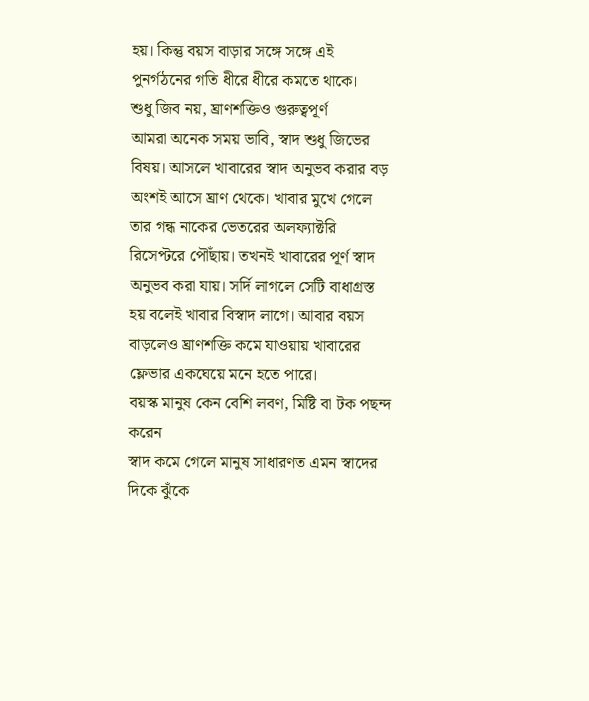হয়। কিন্তু বয়স বাড়ার সঙ্গে সঙ্গে এই পুনর্গঠনের গতি ধীরে ধীরে কমতে থাকে।
শুধু জিব নয়, ঘ্রাণশক্তিও গুরুত্বপূর্ণ
আমরা অনেক সময় ভাবি, স্বাদ শুধু জিভের বিষয়। আসলে খাবারের স্বাদ অনুভব করার বড় অংশই আসে ঘ্রাণ থেকে। খাবার মুখে গেলে তার গন্ধ নাকের ভেতরের অলফ্যাক্টরি রিসেপ্টরে পৌঁছায়। তখনই খাবারের পূর্ণ স্বাদ অনুভব করা যায়। সর্দি লাগলে সেটি বাধাগ্রস্ত হয় বলেই খাবার বিস্বাদ লাগে। আবার বয়স বাড়লেও ঘ্রাণশক্তি কমে যাওয়ায় খাবারের ফ্লেভার একঘেয়ে মনে হতে পারে।
বয়স্ক মানুষ কেন বেশি লবণ, মিষ্টি বা টক পছন্দ করেন
স্বাদ কমে গেলে মানুষ সাধারণত এমন স্বাদের দিকে ঝুঁকে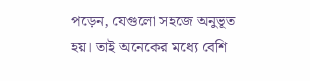পড়েন, যেগুলো সহজে অনুভূত হয়। তাই অনেকের মধ্যে বেশি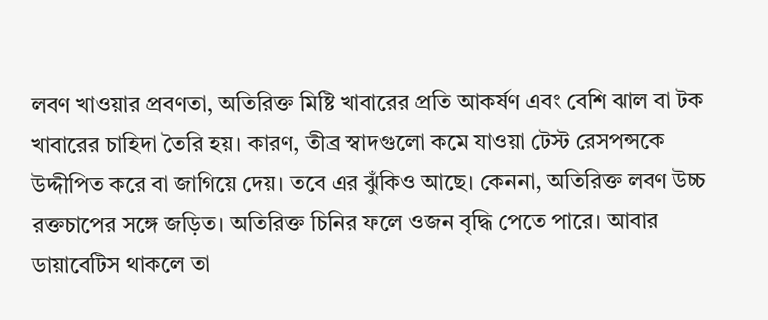লবণ খাওয়ার প্রবণতা, অতিরিক্ত মিষ্টি খাবারের প্রতি আকর্ষণ এবং বেশি ঝাল বা টক খাবারের চাহিদা তৈরি হয়। কারণ, তীব্র স্বাদগুলো কমে যাওয়া টেস্ট রেসপন্সকে উদ্দীপিত করে বা জাগিয়ে দেয়। তবে এর ঝুঁকিও আছে। কেননা, অতিরিক্ত লবণ উচ্চ রক্তচাপের সঙ্গে জড়িত। অতিরিক্ত চিনির ফলে ওজন বৃদ্ধি পেতে পারে। আবার ডায়াবেটিস থাকলে তা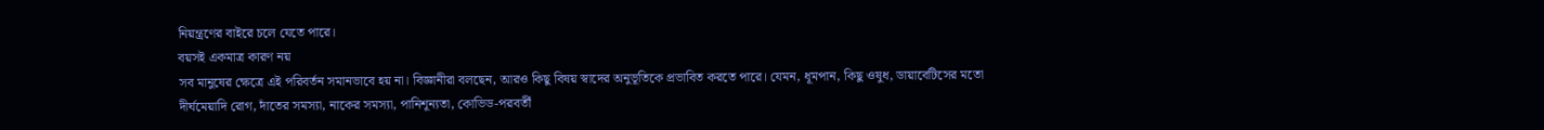নিয়ন্ত্রণের বাইরে চলে যেতে পারে।
বয়সই একমাত্র কারণ নয়
সব মানুষের ক্ষেত্রে এই পরিবর্তন সমানভাবে হয় না। বিজ্ঞানীরা বলছেন, আরও কিছু বিষয় স্বাদের অনুভূতিকে প্রভাবিত করতে পারে। যেমন, ধূমপান, কিছু ওষুধ, ডায়াবেটিসের মতো দীর্ঘমেয়াদি রোগ, দাঁতের সমস্যা, নাকের সমস্যা, পানিশূন্যতা, কোভিড-পরবর্তী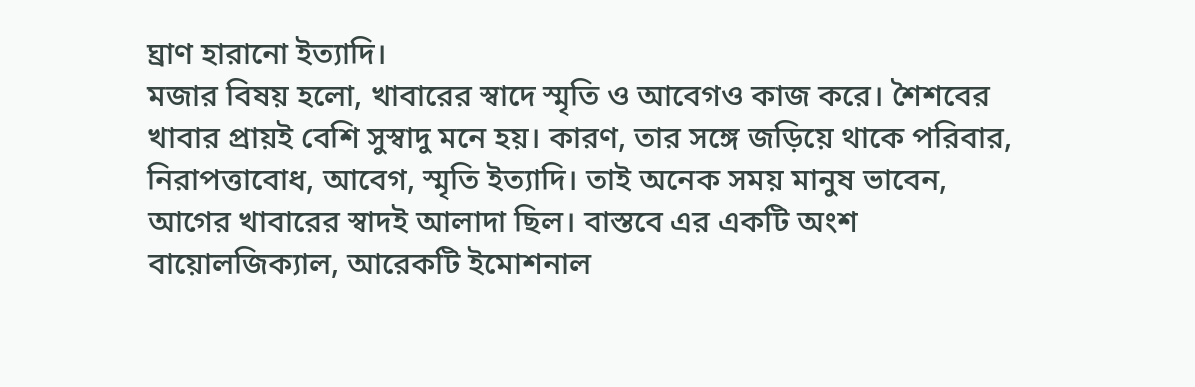ঘ্রাণ হারানো ইত্যাদি।
মজার বিষয় হলো, খাবারের স্বাদে স্মৃতি ও আবেগও কাজ করে। শৈশবের খাবার প্রায়ই বেশি সুস্বাদু মনে হয়। কারণ, তার সঙ্গে জড়িয়ে থাকে পরিবার, নিরাপত্তাবোধ, আবেগ, স্মৃতি ইত্যাদি। তাই অনেক সময় মানুষ ভাবেন, আগের খাবারের স্বাদই আলাদা ছিল। বাস্তবে এর একটি অংশ বায়োলজিক্যাল, আরেকটি ইমোশনাল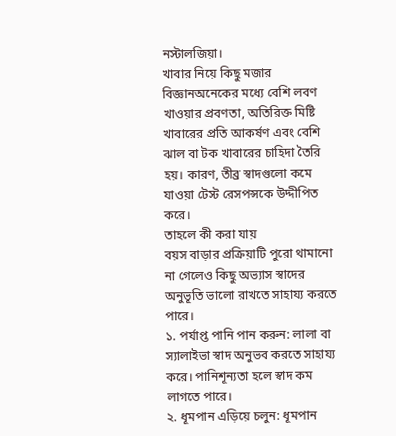নস্টালজিয়া।
খাবার নিয়ে কিছু মজার বিজ্ঞানঅনেকের মধ্যে বেশি লবণ খাওয়ার প্রবণতা, অতিরিক্ত মিষ্টি খাবারের প্রতি আকর্ষণ এবং বেশি ঝাল বা টক খাবারের চাহিদা তৈরি হয়। কারণ, তীব্র স্বাদগুলো কমে যাওয়া টেস্ট রেসপন্সকে উদ্দীপিত করে।
তাহলে কী করা যায়
বয়স বাড়ার প্রক্রিয়াটি পুরো থামানো না গেলেও কিছু অভ্যাস স্বাদের অনুভূতি ভালো রাখতে সাহায্য করতে পারে।
১. পর্যাপ্ত পানি পান করুন: লালা বা স্যালাইভা স্বাদ অনুভব করতে সাহায্য করে। পানিশূন্যতা হলে স্বাদ কম লাগতে পারে।
২. ধূমপান এড়িয়ে চলুন: ধূমপান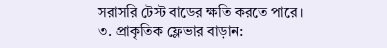সরাসরি টেস্ট বাডের ক্ষতি করতে পারে।
৩. প্রাকৃতিক ফ্লেভার বাড়ান: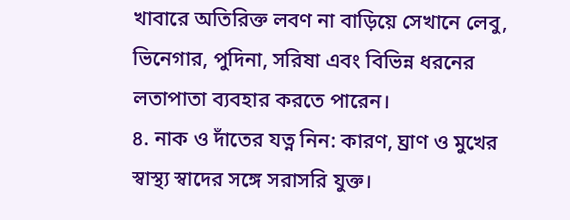খাবারে অতিরিক্ত লবণ না বাড়িয়ে সেখানে লেবু, ভিনেগার, পুদিনা, সরিষা এবং বিভিন্ন ধরনের লতাপাতা ব্যবহার করতে পারেন।
৪. নাক ও দাঁতের যত্ন নিন: কারণ, ঘ্রাণ ও মুখের স্বাস্থ্য স্বাদের সঙ্গে সরাসরি যুক্ত।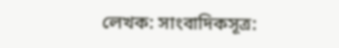লেখক: সাংবাদিকসূত্র: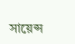সায়েন্স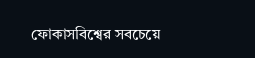ফোকাসবিশ্বের সবচেয়ে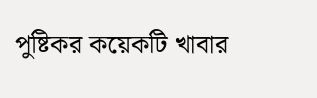পুষ্টিকর কয়েকটি খাবার